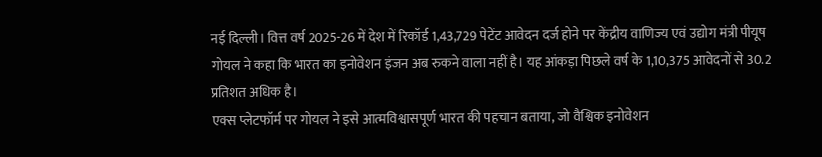नई दिल्ली। वित्त वर्ष 2025-26 में देश में रिकॉर्ड 1,43,729 पेटेंट आवेदन दर्ज होने पर केंद्रीय वाणिज्य एवं उद्योग मंत्री पीयूष गोयल ने कहा कि भारत का इनोवेशन इंजन अब रुकने वाला नहीं है। यह आंकड़ा पिछले वर्ष के 1,10,375 आवेदनों से 30.2 प्रतिशत अधिक है।
एक्स प्लेटफॉर्म पर गोयल ने इसे आत्मविश्वासपूर्ण भारत की पहचान बताया, जो वैश्विक इनोवेशन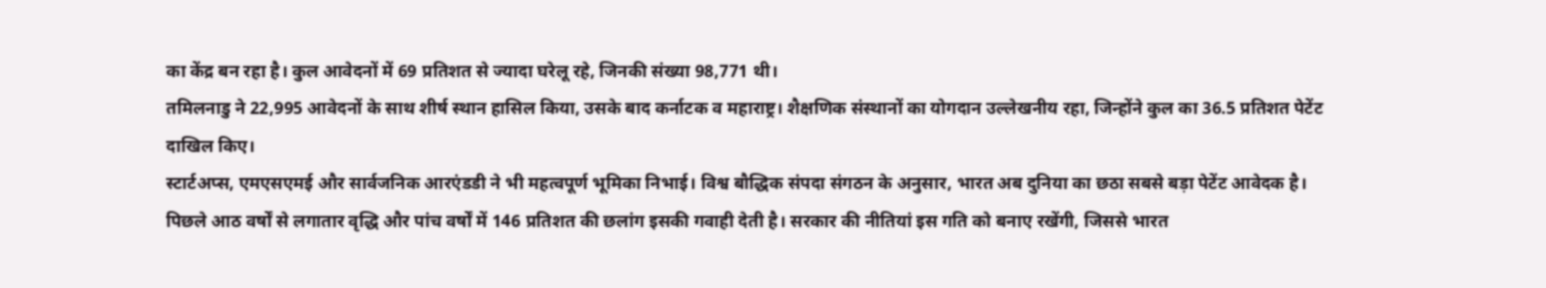का केंद्र बन रहा है। कुल आवेदनों में 69 प्रतिशत से ज्यादा घरेलू रहे, जिनकी संख्या 98,771 थी।
तमिलनाडु ने 22,995 आवेदनों के साथ शीर्ष स्थान हासिल किया, उसके बाद कर्नाटक व महाराष्ट्र। शैक्षणिक संस्थानों का योगदान उल्लेखनीय रहा, जिन्होंने कुल का 36.5 प्रतिशत पेटेंट दाखिल किए।
स्टार्टअप्स, एमएसएमई और सार्वजनिक आरएंडडी ने भी महत्वपूर्ण भूमिका निभाई। विश्व बौद्धिक संपदा संगठन के अनुसार, भारत अब दुनिया का छठा सबसे बड़ा पेटेंट आवेदक है।
पिछले आठ वर्षों से लगातार वृद्धि और पांच वर्षों में 146 प्रतिशत की छलांग इसकी गवाही देती है। सरकार की नीतियां इस गति को बनाए रखेंगी, जिससे भारत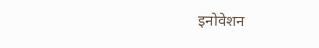इनोवेशन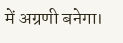में अग्रणी बनेगा।